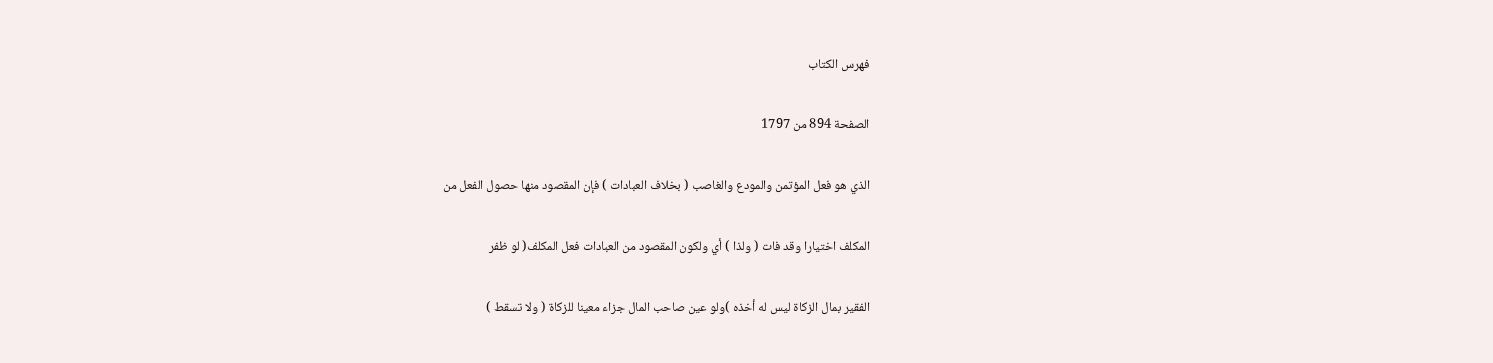فهرس الكتاب

الصفحة 894 من 1797

الذي هو فعل المؤتمن والمودع والغاصب ( بخلاف العبادات ) فإن المقصود منها حصول الفعل من

المكلف اختيارا وقد فات ( ولذا ) أي ولكون المقصود من العبادات فعل المكلف( لو ظفر

الفقير بمال الزكاة ليس له أخذه )ولو عين صاحب المال جزاء معينا للزكاة ( ولا تسقط )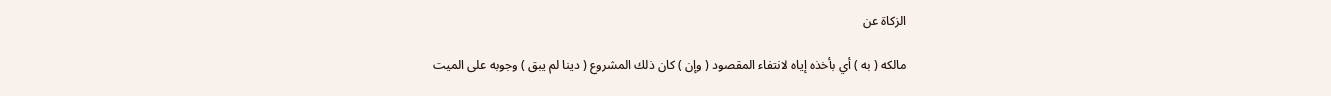الزكاة عن

مالكه ( به ) أي بأخذه إياه لانتفاء المقصود ( وإن ) كان ذلك المشروع ( دينا لم يبق ) وجوبه على الميت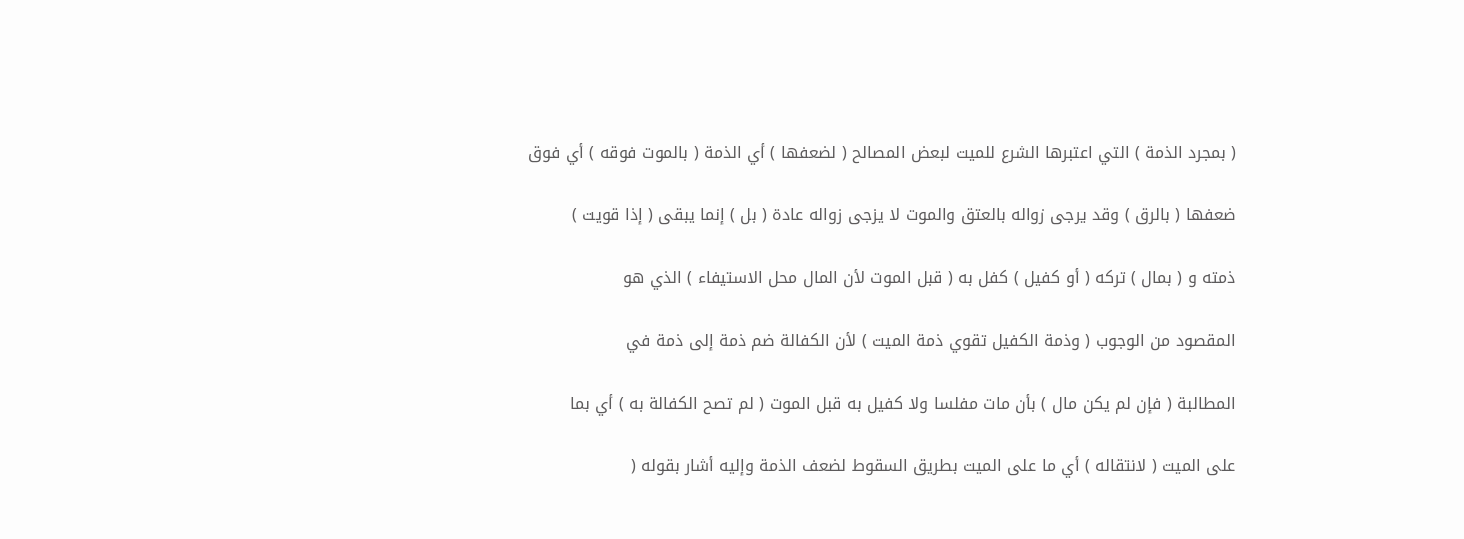( بمجرد الذمة ) التي اعتبرها الشرع للميت لبعض المصالح ( لضعفها ) أي الذمة ( بالموت فوقه ) أي فوق

ضعفها ( بالرق ) وقد يرجى زواله بالعتق والموت لا يزجى زواله عادة ( بل ) إنما يبقى ( إذا قويت )

ذمته و ( بمال ) تركه ( أو كفيل ) كفل به ( قبل الموت لأن المال محل الاستيفاء ) الذي هو

المقصود من الوجوب ( وذمة الكفيل تقوي ذمة الميت ) لأن الكفالة ضم ذمة إلى ذمة في

المطالبة ( فإن لم يكن مال ) بأن مات مفلسا ولا كفيل به قبل الموت ( لم تصح الكفالة به ) أي بما

على الميت ( لانتقاله ) أي ما على الميت بطريق السقوط لضعف الذمة وإليه أشار بقوله (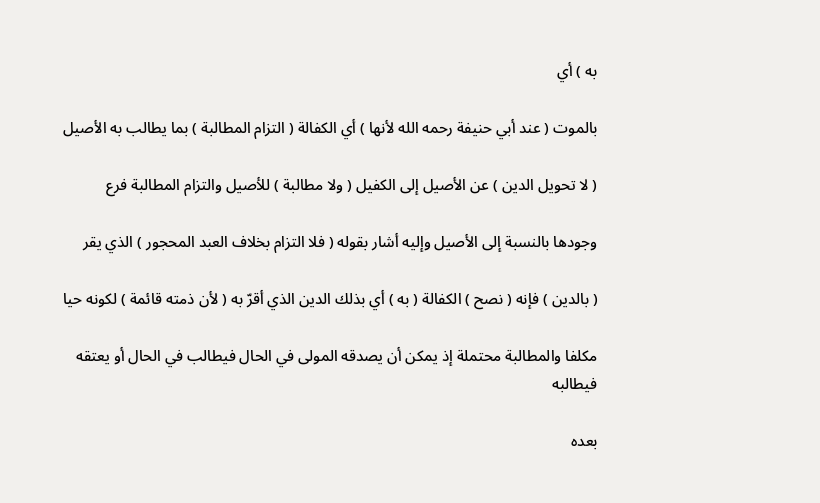به ) أي

بالموت ( عند أبي حنيفة رحمه الله لأنها ) أي الكفالة ( التزام المطالبة ) بما يطالب به الأصيل

( لا تحويل الدين ) عن الأصيل إلى الكفيل ( ولا مطالبة ) للأصيل والتزام المطالبة فرع

وجودها بالنسبة إلى الأصيل وإليه أشار بقوله ( فلا التزام بخلاف العبد المحجور ) الذي يقر

( بالدين ) فإنه ( نصح ) الكفالة ( به ) أي بذلك الدين الذي أقرّ به ( لأن ذمته قائمة ) لكونه حيا

مكلفا والمطالبة محتملة إذ يمكن أن يصدقه المولى في الحال فيطالب في الحال أو يعتقه فيطالبه

بعده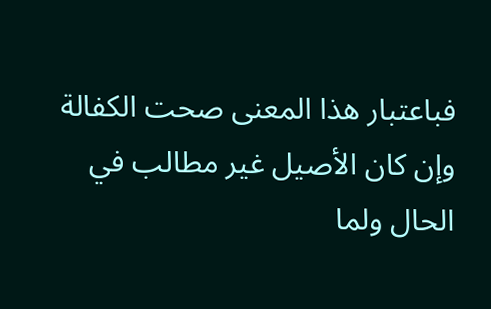فباعتبار هذا المعنى صحت الكفالة وإن كان الأصيل غير مطالب في الحال ولما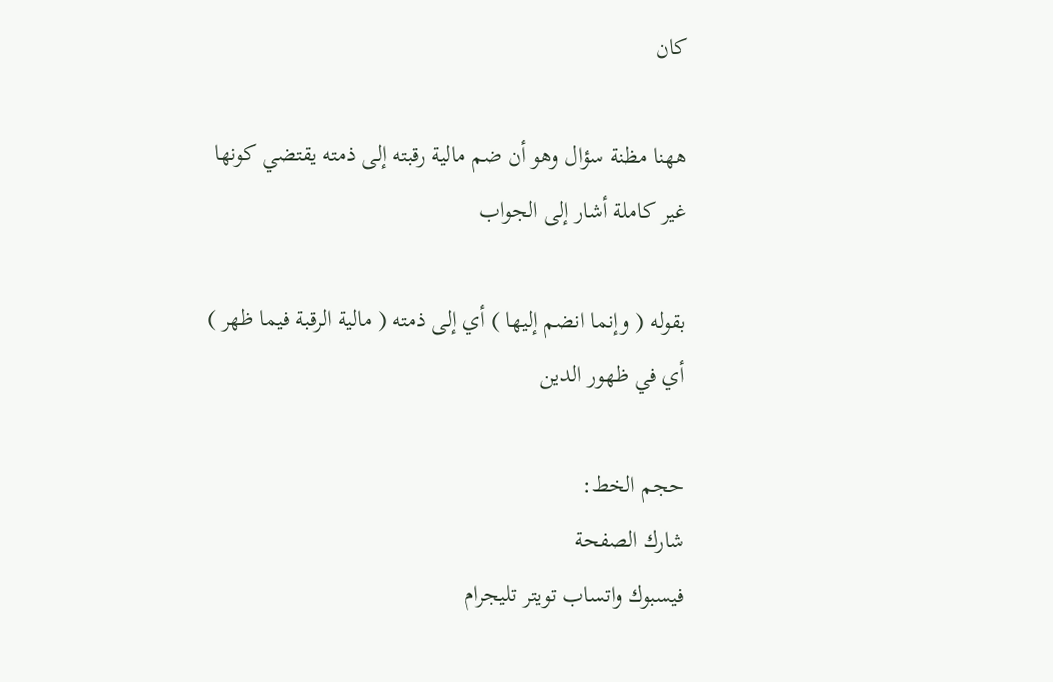كان

ههنا مظنة سؤال وهو أن ضم مالية رقبته إلى ذمته يقتضي كونها غير كاملة أشار إلى الجواب

بقوله ( وإنما انضم إليها ) أي إلى ذمته ( مالية الرقبة فيما ظهر ) أي في ظهور الدين

حجم الخط:
شارك الصفحة
فيسبوك واتساب تويتر تليجرام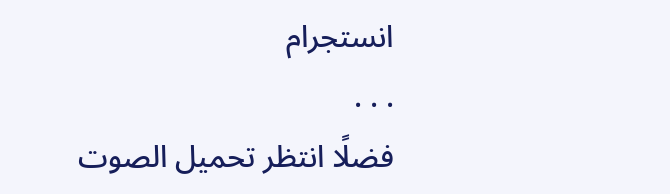انستجرام
. . .
فضلًا انتظر تحميل الصوت